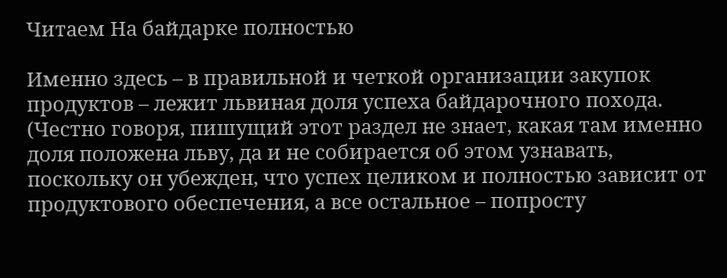Читаем На байдарке полностью

Именно здесь – в правильной и четкой организации закупок продуктов – лежит львиная доля успеха байдарочного похода. (Честно говоря, пишущий этот раздел не знает, какая там именно доля положена льву, да и не собирается об этом узнавать, поскольку он убежден, что успех целиком и полностью зависит от продуктового обеспечения, а все остальное – попросту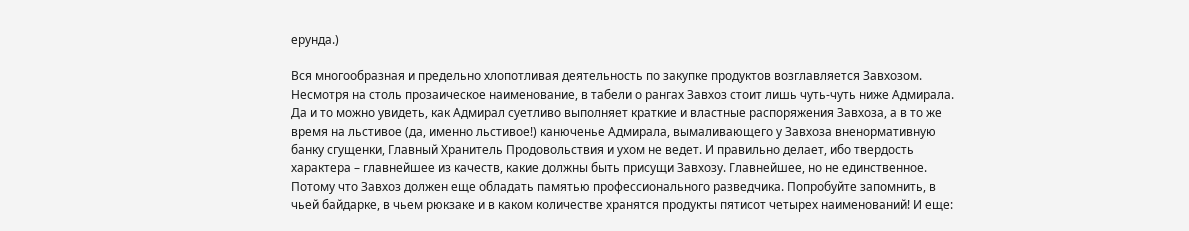ерунда.)

Вся многообразная и предельно хлопотливая деятельность по закупке продуктов возглавляется Завхозом. Несмотря на столь прозаическое наименование, в табели о рангах Завхоз стоит лишь чуть-чуть ниже Адмирала. Да и то можно увидеть, как Адмирал суетливо выполняет краткие и властные распоряжения Завхоза, а в то же время на льстивое (да, именно льстивое!) канюченье Адмирала, вымаливающего у Завхоза вненормативную банку сгущенки, Главный Хранитель Продовольствия и ухом не ведет. И правильно делает, ибо твердость характера – главнейшее из качеств, какие должны быть присущи Завхозу. Главнейшее, но не единственное. Потому что Завхоз должен еще обладать памятью профессионального разведчика. Попробуйте запомнить, в чьей байдарке, в чьем рюкзаке и в каком количестве хранятся продукты пятисот четырех наименований! И еще: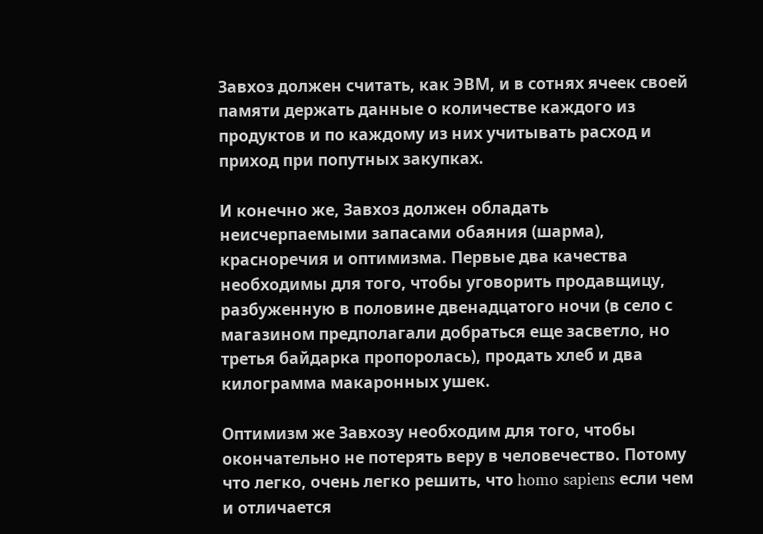Завхоз должен считать, как ЭВМ, и в сотнях ячеек своей памяти держать данные о количестве каждого из продуктов и по каждому из них учитывать расход и приход при попутных закупках.

И конечно же, Завхоз должен обладать неисчерпаемыми запасами обаяния (шарма), красноречия и оптимизма. Первые два качества необходимы для того, чтобы уговорить продавщицу, разбуженную в половине двенадцатого ночи (в село с магазином предполагали добраться еще засветло, но третья байдарка пропоролась), продать хлеб и два килограмма макаронных ушек.

Оптимизм же Завхозу необходим для того, чтобы окончательно не потерять веру в человечество. Потому что легко, очень легко решить, что homo sapiens если чем и отличается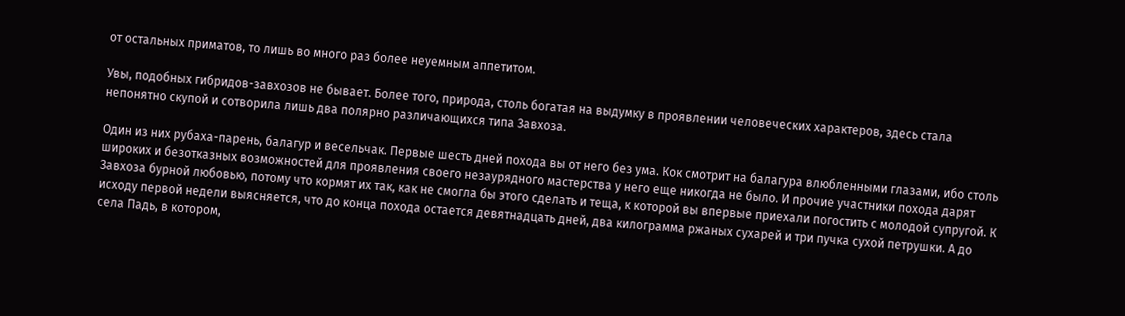от остальных приматов, то лишь во много раз более неуемным аппетитом.

Увы, подобных гибридов-завхозов не бывает. Более того, природа, столь богатая на выдумку в проявлении человеческих характеров, здесь стала непонятно скупой и сотворила лишь два полярно различающихся типа Завхоза.

Один из них рубаха-парень, балагур и весельчак. Первые шесть дней похода вы от него без ума. Кок смотрит на балагура влюбленными глазами, ибо столь широких и безотказных возможностей для проявления своего незаурядного мастерства у него еще никогда не было. И прочие участники похода дарят Завхоза бурной любовью, потому что кормят их так, как не смогла бы этого сделать и теща, к которой вы впервые приехали погостить с молодой супругой. К исходу первой недели выясняется, что до конца похода остается девятнадцать дней, два килограмма ржаных сухарей и три пучка сухой петрушки. А до села Падь, в котором,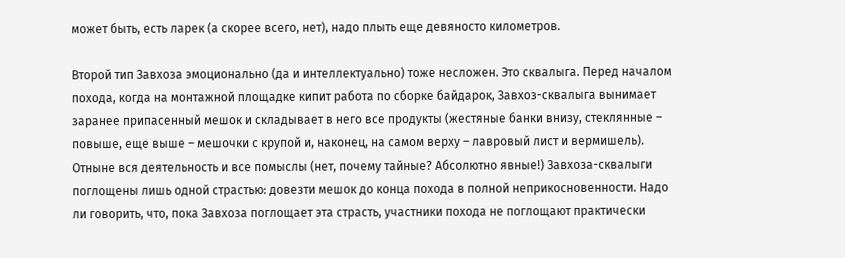может быть, есть ларек (а скорее всего, нет), надо плыть еще девяносто километров.

Второй тип Завхоза эмоционально (да и интеллектуально) тоже несложен. Это сквалыга. Перед началом похода, когда на монтажной площадке кипит работа по сборке байдарок, Завхоз-сквалыга вынимает заранее припасенный мешок и складывает в него все продукты (жестяные банки внизу, стеклянные – повыше, еще выше – мешочки с крупой и, наконец, на самом верху – лавровый лист и вермишель). Отныне вся деятельность и все помыслы (нет, почему тайные? Абсолютно явные!) Завхоза-сквалыги поглощены лишь одной страстью: довезти мешок до конца похода в полной неприкосновенности. Надо ли говорить, что, пока Завхоза поглощает эта страсть, участники похода не поглощают практически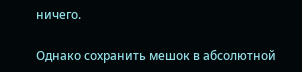ничего.

Однако сохранить мешок в абсолютной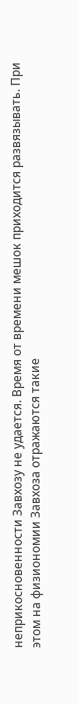неприкосновенности Завхозу не удается. Время от времени мешок приходится развязывать. При этом на физиономии Завхоза отражаются такие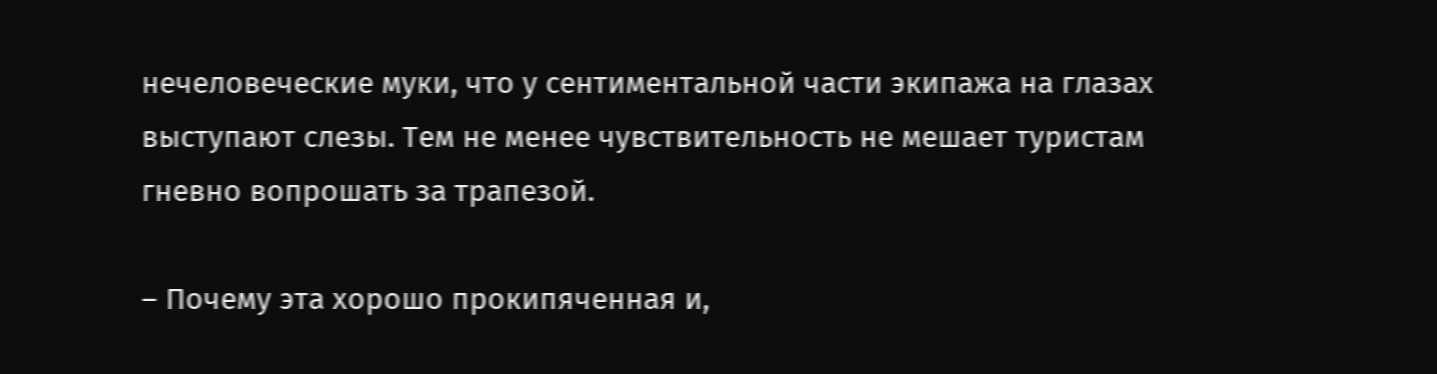нечеловеческие муки, что у сентиментальной части экипажа на глазах выступают слезы. Тем не менее чувствительность не мешает туристам гневно вопрошать за трапезой.

– Почему эта хорошо прокипяченная и,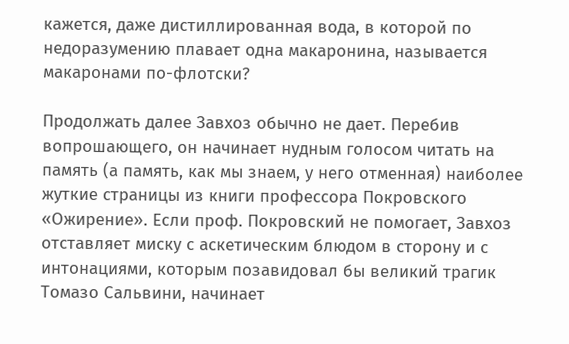кажется, даже дистиллированная вода, в которой по недоразумению плавает одна макаронина, называется макаронами по-флотски?

Продолжать далее Завхоз обычно не дает. Перебив вопрошающего, он начинает нудным голосом читать на память (а память, как мы знаем, у него отменная) наиболее жуткие страницы из книги профессора Покровского «Ожирение». Если проф. Покровский не помогает, Завхоз отставляет миску с аскетическим блюдом в сторону и с интонациями, которым позавидовал бы великий трагик Томазо Сальвини, начинает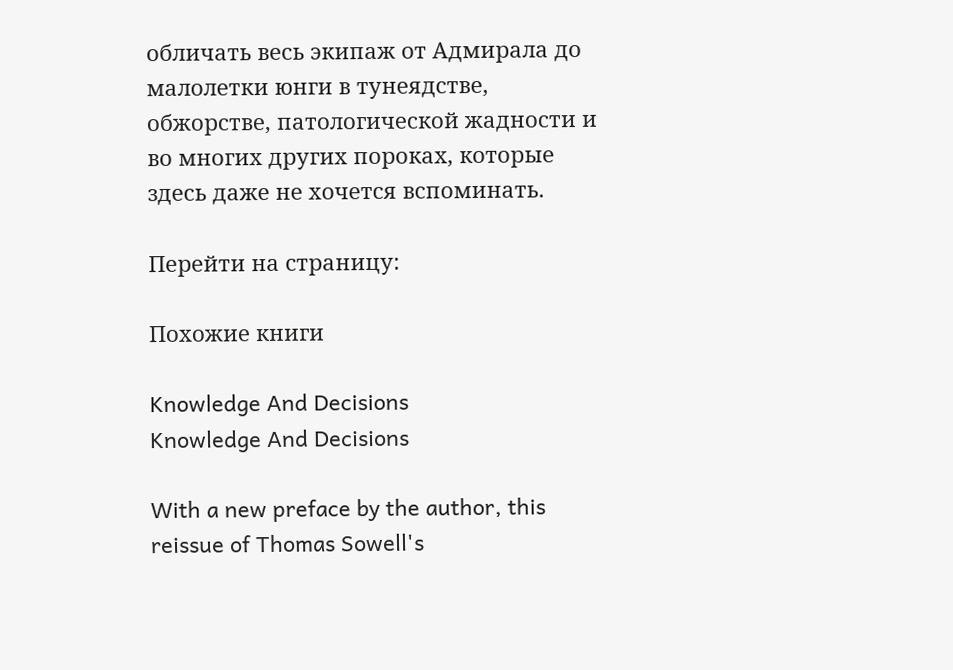обличать весь экипаж от Адмирала до малолетки юнги в тунеядстве, обжорстве, патологической жадности и во многих других пороках, которые здесь даже не хочется вспоминать.

Перейти на страницу:

Похожие книги

Knowledge And Decisions
Knowledge And Decisions

With a new preface by the author, this reissue of Thomas Sowell's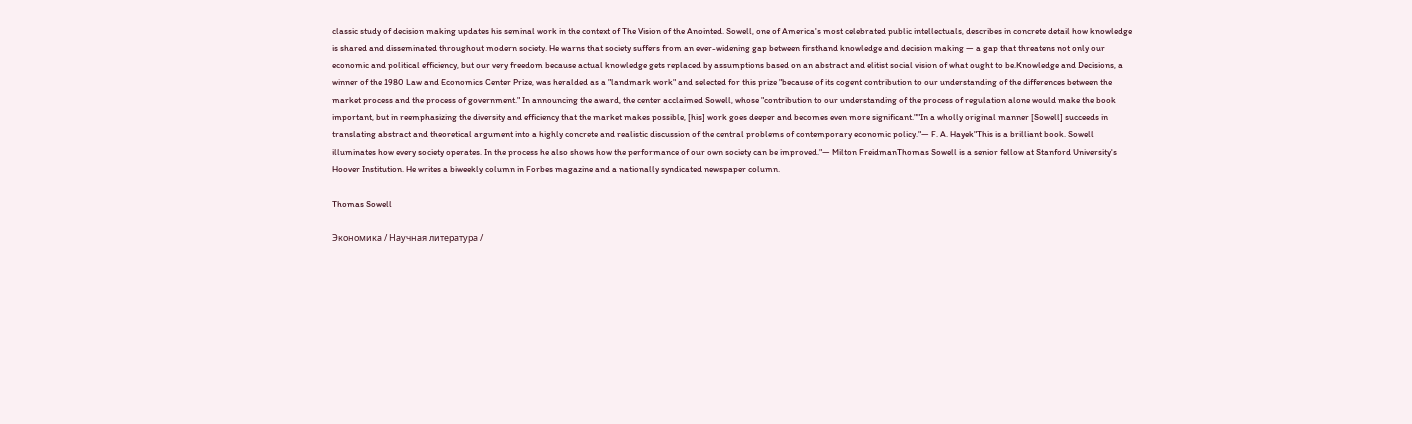classic study of decision making updates his seminal work in the context of The Vision of the Anointed. Sowell, one of America's most celebrated public intellectuals, describes in concrete detail how knowledge is shared and disseminated throughout modern society. He warns that society suffers from an ever-widening gap between firsthand knowledge and decision making — a gap that threatens not only our economic and political efficiency, but our very freedom because actual knowledge gets replaced by assumptions based on an abstract and elitist social vision of what ought to be.Knowledge and Decisions, a winner of the 1980 Law and Economics Center Prize, was heralded as a "landmark work" and selected for this prize "because of its cogent contribution to our understanding of the differences between the market process and the process of government." In announcing the award, the center acclaimed Sowell, whose "contribution to our understanding of the process of regulation alone would make the book important, but in reemphasizing the diversity and efficiency that the market makes possible, [his] work goes deeper and becomes even more significant.""In a wholly original manner [Sowell] succeeds in translating abstract and theoretical argument into a highly concrete and realistic discussion of the central problems of contemporary economic policy."— F. A. Hayek"This is a brilliant book. Sowell illuminates how every society operates. In the process he also shows how the performance of our own society can be improved."— Milton FreidmanThomas Sowell is a senior fellow at Stanford University's Hoover Institution. He writes a biweekly column in Forbes magazine and a nationally syndicated newspaper column.

Thomas Sowell

Экономика / Научная литература /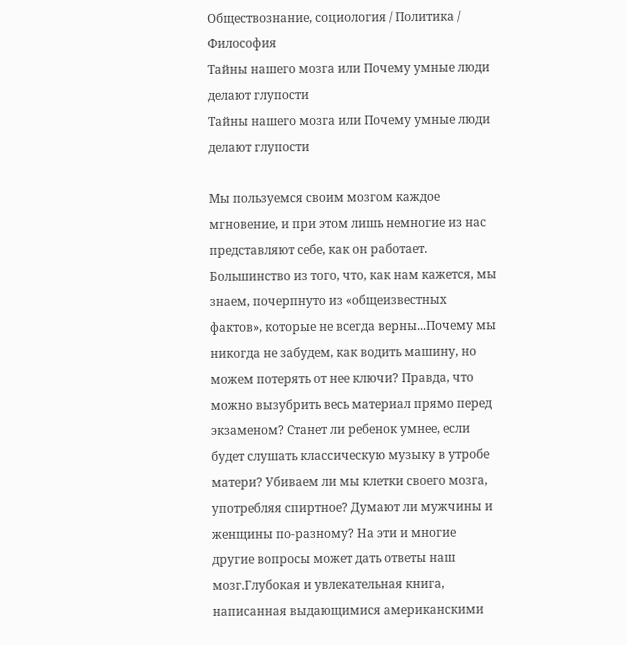Обществознание, социология / Политика / Философия
Тайны нашего мозга или Почему умные люди делают глупости
Тайны нашего мозга или Почему умные люди делают глупости

Мы пользуемся своим мозгом каждое мгновение, и при этом лишь немногие из нас представляют себе, как он работает. Большинство из того, что, как нам кажется, мы знаем, почерпнуто из «общеизвестных фактов», которые не всегда верны...Почему мы никогда не забудем, как водить машину, но можем потерять от нее ключи? Правда, что можно вызубрить весь материал прямо перед экзаменом? Станет ли ребенок умнее, если будет слушать классическую музыку в утробе матери? Убиваем ли мы клетки своего мозга, употребляя спиртное? Думают ли мужчины и женщины по-разному? На эти и многие другие вопросы может дать ответы наш мозг.Глубокая и увлекательная книга, написанная выдающимися американскими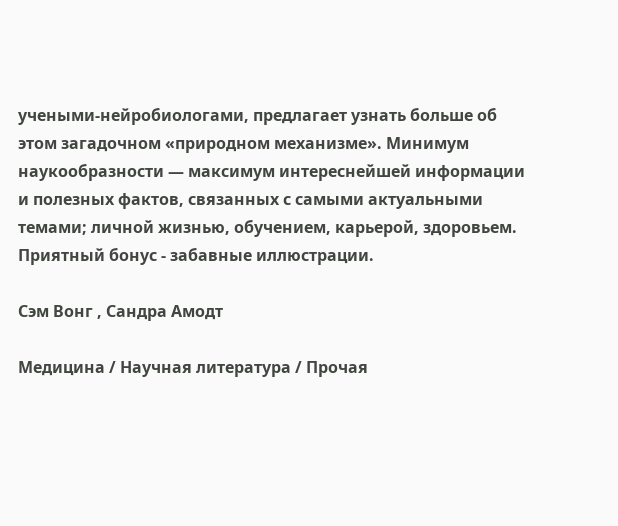учеными-нейробиологами, предлагает узнать больше об этом загадочном «природном механизме». Минимум наукообразности — максимум интереснейшей информации и полезных фактов, связанных с самыми актуальными темами; личной жизнью, обучением, карьерой, здоровьем. Приятный бонус - забавные иллюстрации.

Сэм Вонг , Сандра Амодт

Медицина / Научная литература / Прочая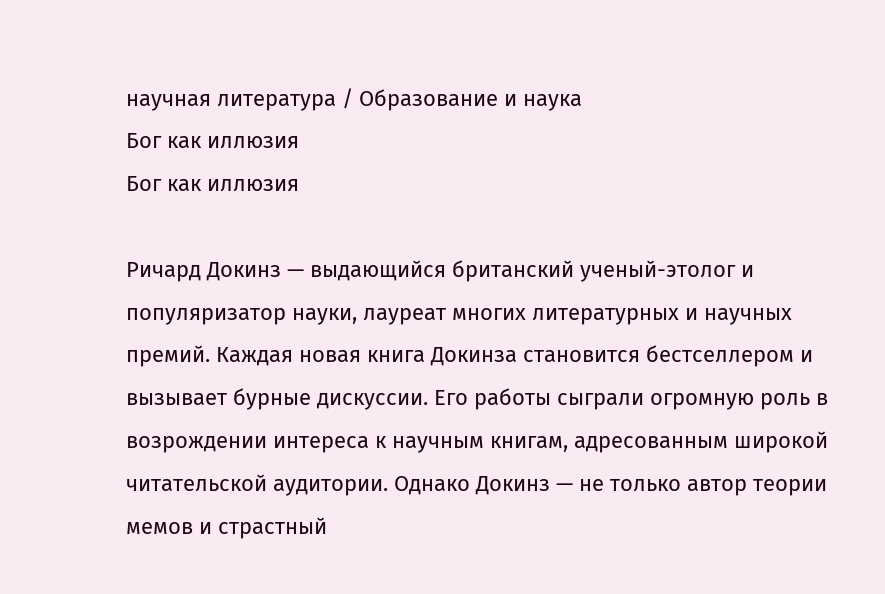научная литература / Образование и наука
Бог как иллюзия
Бог как иллюзия

Ричард Докинз — выдающийся британский ученый-этолог и популяризатор науки, лауреат многих литературных и научных премий. Каждая новая книга Докинза становится бестселлером и вызывает бурные дискуссии. Его работы сыграли огромную роль в возрождении интереса к научным книгам, адресованным широкой читательской аудитории. Однако Докинз — не только автор теории мемов и страстный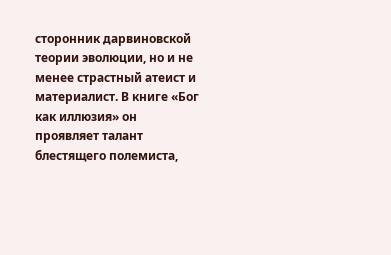сторонник дарвиновской теории эволюции, но и не менее страстный атеист и материалист. В книге «Бог как иллюзия» он проявляет талант блестящего полемиста,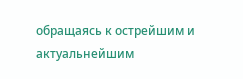обращаясь к острейшим и актуальнейшим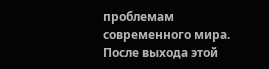проблемам современного мира. После выхода этой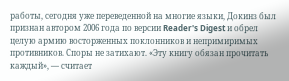работы, сегодня уже переведенной на многие языки, Докинз был признан автором 2006 года по версии Reader's Digest и обрел целую армию восторженных поклонников и непримиримых противников. Споры не затихают. «Эту книгу обязан прочитать каждый», — считает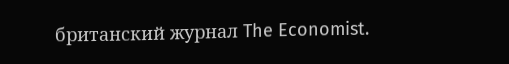британский журнал The Economist.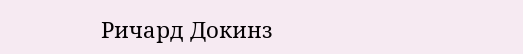Ричард Докинз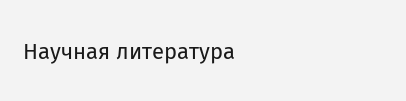Научная литература